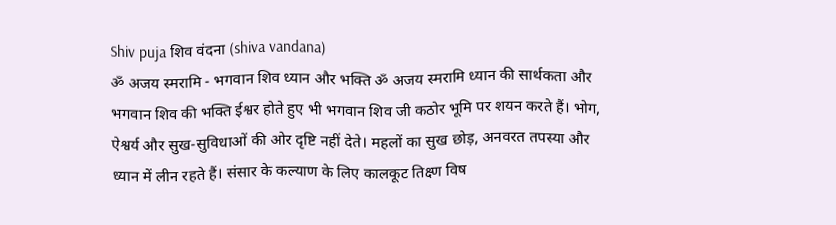Shiv puja शिव वंदना (shiva vandana)
ॐ अजय स्मरामि - भगवान शिव ध्यान और भक्ति ॐ अजय स्मरामि ध्यान की सार्थकता और भगवान शिव की भक्ति ईश्वर होते हुए भी भगवान शिव जी कठोर भूमि पर शयन करते हैं। भोग, ऐश्वर्य और सुख-सुविधाओं की ओर दृष्टि नहीं देते। महलों का सुख छोड़, अनवरत तपस्या और ध्यान में लीन रहते हैं। संसार के कल्याण के लिए कालकूट तिक्ष्ण विष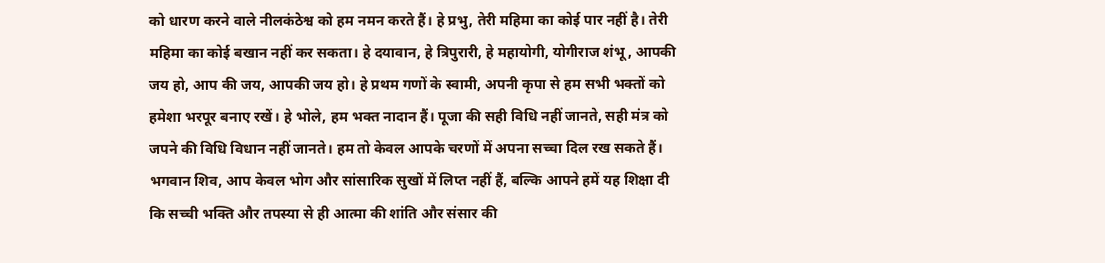को धारण करने वाले नीलकंठेश्व को हम नमन करते हैं। हे प्रभु, तेरी महिमा का कोई पार नहीं है। तेरी महिमा का कोई बखान नहीं कर सकता। हे दयावान, हे त्रिपुरारी, हे महायोगी, योगीराज शंभू, आपकी जय हो, आप की जय, आपकी जय हो। हे प्रथम गणों के स्वामी, अपनी कृपा से हम सभी भक्तों को हमेशा भरपूर बनाए रखें। हे भोले, हम भक्त नादान हैं। पूजा की सही विधि नहीं जानते, सही मंत्र को जपने की विधि विधान नहीं जानते। हम तो केवल आपके चरणों में अपना सच्चा दिल रख सकते हैं। भगवान शिव, आप केवल भोग और सांसारिक सुखों में लिप्त नहीं हैं, बल्कि आपने हमें यह शिक्षा दी कि सच्ची भक्ति और तपस्या से ही आत्मा की शांति और संसार की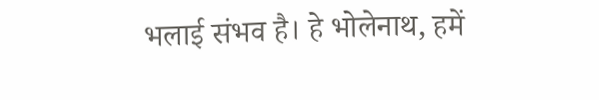भलाई संभव है। हे भोलेनाथ, हमें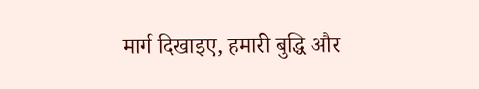मार्ग दिखाइए, हमारी बुद्धि और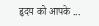हृदय को आपके ...